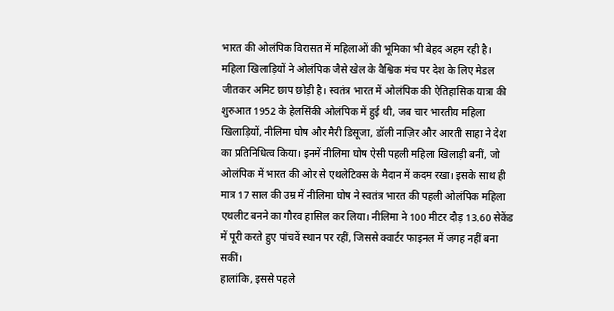भारत की ओलंपिक विरासत में महिलाओं की भूमिका भी बेहद अहम रही है। महिला खिलाड़ियों ने ओलंपिक जैसे खेल के वैश्विक मंच पर देश के लिए मेडल जीतकर अमिट छाप छोड़ी है। स्वतंत्र भारत में ओलंपिक की ऐतिहासिक यात्रा की शुरुआत 1952 के हेलसिंकी ओलंपिक में हुई थी, जब चार भारतीय महिला खिलाड़ियों, नीलिमा घोष और मैरी डिसूजा, डॉली नाज़िर और आरती साहा ने देश का प्रतिनिधित्व किया। इनमें नीलिमा घोष ऐसी पहली महिला खिलाड़ी बनीं, जो ओलंपिक में भारत की ओर से एथलेटिक्स के मैदान में कदम रखा। इसके साथ ही मात्र 17 साल की उम्र में नीलिमा घोष ने स्वतंत्र भारत की पहली ओलंपिक महिला एथलीट बनने का गौरव हासिल कर लिया। नीलिमा ने 100 मीटर दौड़ 13.60 सेकेंड में पूरी करते हुए पांचवें स्थान पर रहीं, जिससे क्वार्टर फाइनल में जगह नहीं बना सकीं।
हालांकि, इससे पहले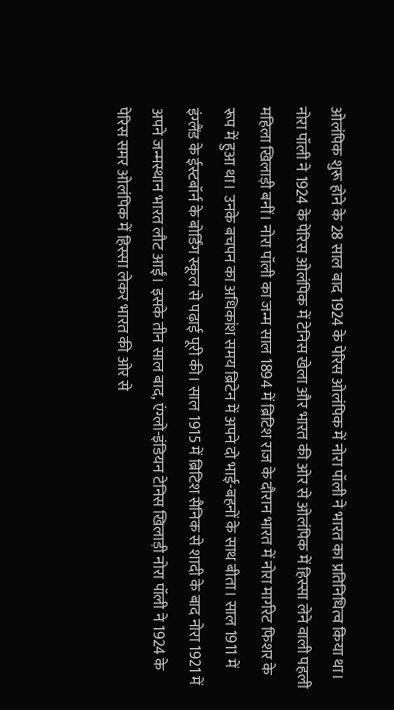ओलंपिक शुरू होने के 28 साल बाद 1924 के पेरिस ओलंपिक में नोरा पॉली ने भारत का प्रतिनिधित्व किया था। नोरा पॉली ने 1924 के पेरिस ओलंपिक में टेनिस खेला और भारत की ओर से ओलंपिक में हिस्सा लेने वाली पहली महिला खिलाड़ी बनीं। नोरा पॉली का जन्म साल 1894 में ब्रिटिश राज के दौरान भारत में नोरा मार्गरेट फिशर के रूप में हुआ था। उनके बचपन का अधिकांश समय ब्रिटेन में अपने दो भाई-बहनों के साथ बीता। साल 1911 में इंग्लैंड के ईस्टबॉर्न के बोर्डिंग स्कूल से पढ़ाई पूरी की। साल 1915 में ब्रिटिश सैनिक से शादी के बाद नोरा 1921 में अपने जन्मस्थान भारत लौट आईं। इसके तीन साल बाद, एंग्लो-इंडियन टेनिस खिलाड़ी नोरा पॉली ने 1924 के पेरिस समर ओलंपिक में हिस्सा लेकर भारत की ओर से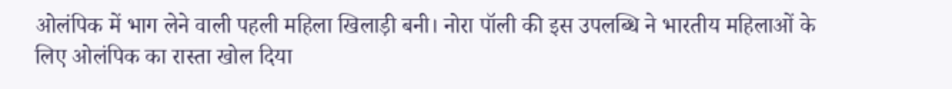ओलंपिक में भाग लेने वाली पहली महिला खिलाड़ी बनी। नोरा पॉली की इस उपलब्धि ने भारतीय महिलाओं के लिए ओलंपिक का रास्ता खोल दिया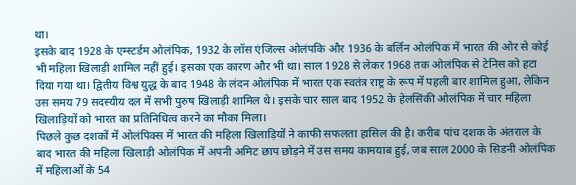था।
इसके बाद 1928 के एम्स्टर्डम ओलंपिक, 1932 के लॉस एंजिल्स ओलंपकि और 1936 के बर्लिन ओलंपिक में भारत की ओर से कोई भी महिला खिलाड़ी शामिल नहीं हुई। इसका एक कारण और भी था। साल 1928 से लेकर 1968 तक ओलंपिक से टेनिस को हटा दिया गया था। द्वितीय विश्व युद्ध के बाद 1948 के लंदन ओलंपिक में भारत एक स्वतंत्र राष्ट्र के रूप में पहली बार शामिल हुआ, लेकिन उस समय 79 सदस्यीय दल में सभी पुरुष खिलाड़ी शामिल थे। इसके चार साल बाद 1952 के हेलसिंकी ओलंपिक में चार महिला खिलाड़ियों को भारत का प्रतिनिधित्व करने का मौका मिला।
पिछले कुछ दशकों में ओलंपिक्स में भारत की महिला खिलाड़ियों ने काफी सफलता हासिल की है। करीब पांच दशक के अंतराल के बाद भारत की महिला खिलाड़ी ओलंपिक में अपनी अमिट छाप छोड़ने में उस समय कामयाब हुई, जब साल 2000 के सिडनी ओलंपिक में महिलाओं के 54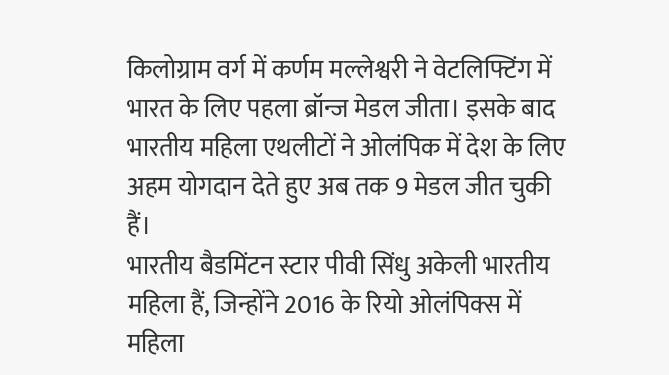किलोग्राम वर्ग में कर्णम मल्लेश्वरी ने वेटलिफ्टिंग में भारत के लिए पहला ब्रॉन्ज मेडल जीता। इसके बाद भारतीय महिला एथलीटों ने ओलंपिक में देश के लिए अहम योगदान देते हुए अब तक 9 मेडल जीत चुकी हैं।
भारतीय बैडमिंटन स्टार पीवी सिंधु अकेली भारतीय महिला हैं, जिन्होंने 2016 के रियो ओलंपिक्स में महिला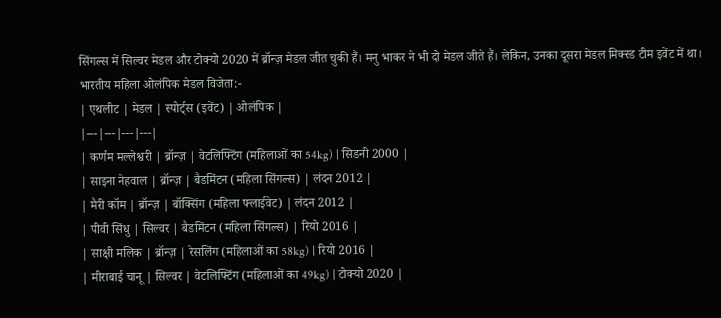सिंगल्स में सिल्वर मेडल और टोक्यो 2020 में ब्रॉन्ज़ मेडल जीत चुकी हैं। मनु भाकर ने भी दो मेडल जीते हैं। लेकिन, उनका दूसरा मेडल मिक्स्ड टीम इवेंट में था।
भारतीय महिला ओलंपिक मेडल विजेता:-
| एथलीट | मेडल | स्पोर्ट्स (इवेंट) | ओलंपिक |
|---|---|---|---|
| कर्णम मल्लेश्वरी | ब्रॉन्ज़ | वेटलिफ्टिंग (महिलाओं का 54kg) | सिडनी 2000 |
| साइना नेहवाल | ब्रॉन्ज़ | बैडमिंटन (महिला सिंगल्स) | लंदन 2012 |
| मैरी कॉम | ब्रॉन्ज़ | बॉक्सिंग (महिला फ्लाईवेट) | लंदन 2012 |
| पीवी सिंधु | सिल्वर | बैडमिंटन (महिला सिंगल्स) | रियो 2016 |
| साक्षी मलिक | ब्रॉन्ज़ | रेसलिंग (महिलाओं का 58kg) | रियो 2016 |
| मीराबाई चानू | सिल्वर | वेटलिफ्टिंग (महिलाओं का 49kg) | टोक्यो 2020 |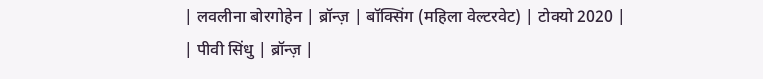| लवलीना बोरगोहेन | ब्रॉन्ज़ | बॉक्सिंग (महिला वेल्टरवेट) | टोक्यो 2020 |
| पीवी सिंधु | ब्रॉन्ज़ |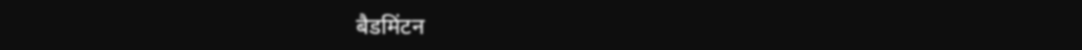बैडमिंटन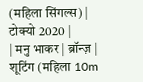(महिला सिंगल्स) | टोक्यो 2020 |
| मनु भाकर | ब्रॉन्ज़ | शूटिंग (महिला 10m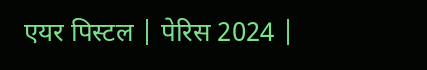एयर पिस्टल | पेरिस 2024 |